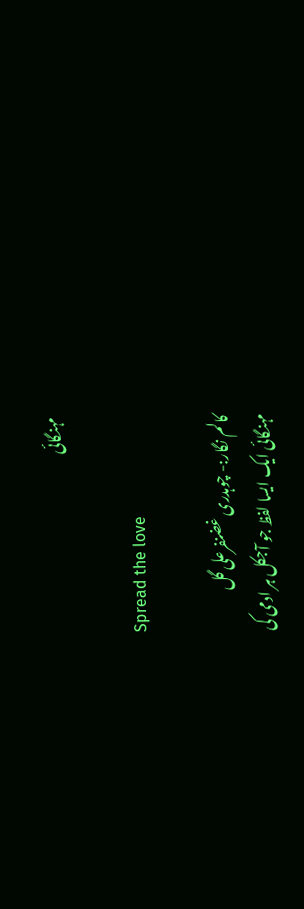مہنگائی

Spread the love

کالم نگار:- چوہدری غضنفرعلی گل
مہنگائی ایک ایسا لفظ جو آجکل ہر ادمی کی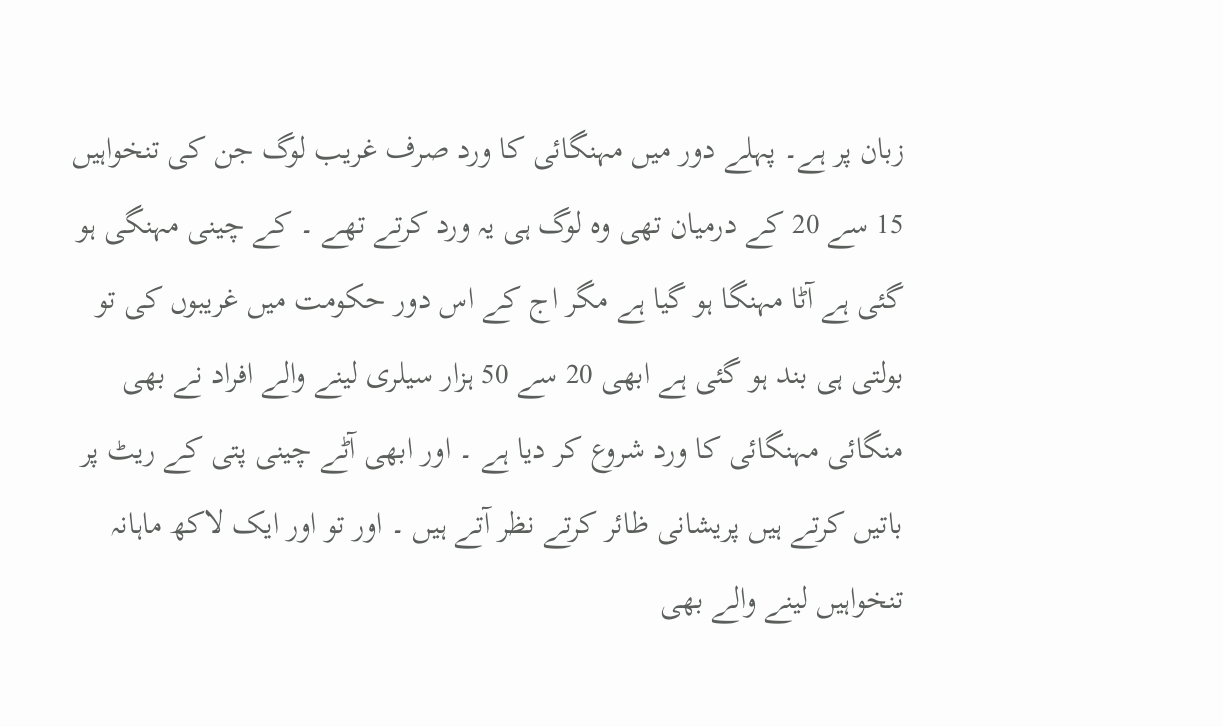زبان پر ہے۔ پہلے دور میں مہنگائی کا ورد صرف غریب لوگ جن کی تنخواہیں 15 سے 20 کے درمیان تھی وہ لوگ ہی یہ ورد کرتے تھے ۔ کے چینی مہنگی ہو گئی ہے آٹا مہنگا ہو گیا ہے مگر اج کے اس دور حکومت میں غریبوں کی تو بولتی ہی بند ہو گئی ہے ابھی 20 سے 50 ہزار سیلری لینے والے افراد نے بھی منگائی مہنگائی کا ورد شروع کر دیا ہے ۔ اور ابھی آٹے چینی پتی کے ریٹ پر باتیں کرتے ہیں پریشانی ظائر کرتے نظر آتے ہیں ۔ اور تو اور ایک لاکھ ماہانہ تنخواہیں لینے والے بھی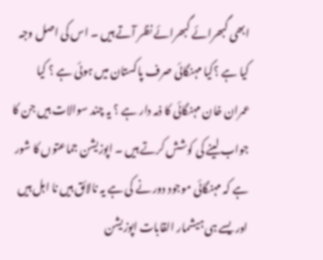ابھی گبھرائے گبھرائے نظر آتے ہیں ۔ اس کی اصل وجہ کیا ہے ؟کیا مہنگائی صرف پاکستان میں ہوئی ہے ؟ کیا عمران خان مہنگائی کا ذمہ دار ہے ؟ یہ چند سوالات ہیں جن کا جواب لینے کی کوشش کرتے ہیں ۔ اپوزیشن جماعتوں کا شور ہے کہ مہنگائی موجود دور نے کی ہے یہ نالائق ہیں نا اہل ہیں اور یسے ہی ہیشمار القابات اپوزیشن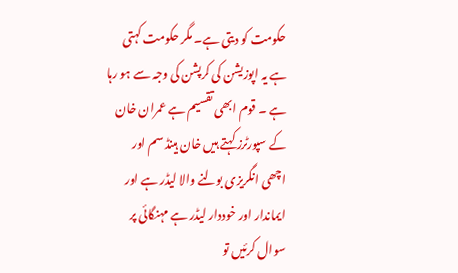حکومت کو دیتی ہے۔ مگر حکومت کہتی ہے یہ اپوزیشن کی کرپشن کی وجہ سے ہو رہا ہے ۔ قوم ابھی تقسیم ہے عمران خان کے سپورٹرز کہتے ہیں خان ہینڈ سم اور اچھی انگریزی بولنے والا لیڈر ہے اور ایماندار اور خوددار لیڈر ہے مہنگائی پر سوال کرئیں تو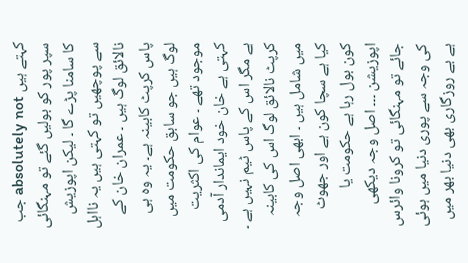کہتے ہیں absolutely not جب سپر پور کو بولیں گئے تو مہنگائی کا سامنا پڑے گا ۔ لیکن اپوزیش سے پوچھیں تو کہتی ہیں یہ نااہل نالائق لوگ ہیں ۔ عمران خان کے پاس کرپٹ کابینہ ہے۔ یہ وہ ہی لوگ ہیں جو سابق حکومت میں موجود تھے ۔ عوام کی اکثریت کہتی ہے خان خود ایماندار آدمی ہے مگر اس کے پاس ٹیم نہیں ہے ۔ کرپٹ نالائق لوگ اس کی کابینہ میں شامل ہیں ۔ ابھی اصل وجہ کیا ہے سچا کون ہے اور جھوٹ کون بول رہا ہے حکومت یا اپوزیشن ۔۔۔ اصل وجہ دیکھی جائے تو مہنگائی تو کرونا وائرس کی وجہ سے پوری دنیا میں ہوئی ہے بے روزگاری بھی دنیا بھر میں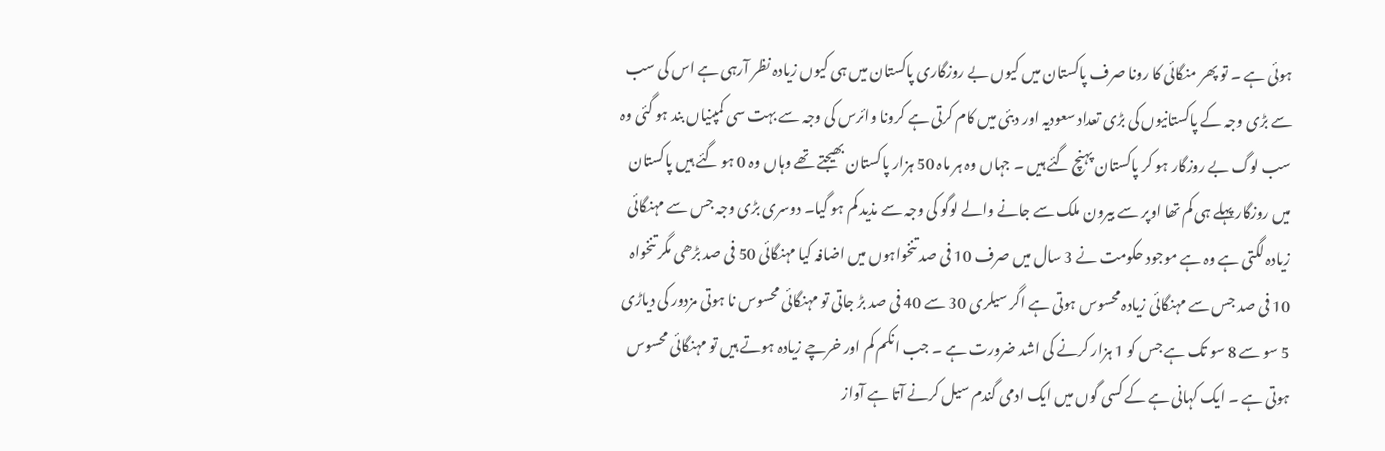ہوئی ہے ۔ تو پھر منگائی کا رونا صرف پاکستان میں کیوں بے روزگاری پاکستان میں ہی کیوں زیادہ نظر آرہی ہے اس کی سب سے بڑی وجہ کے پاکستانیوں کی بڑی تعداد سعودیہ اور دبئی میں کام کرتی ہے کرونا وائرس کی وجہ سے بہت سی کمپنیاں بند ہو گئی وہ سب لوگ بے روزگار ہو کر پاکستان پہنچ گئے ہیں ۔ جہاں وہ ہر ماہ 50 ہزار پاکستان بھیجتے تھے وہاں وہ 0 ہو گئے ہیں پاکستان میں روزگار پہلے ہی کم تھا اوپر سے بیرون ملک سے جانے والے لوگو کی وجہ سے مذید کم ہو گیا۔ دوسری بڑی وجہ جس سے مہنگائی زیادہ لگتی ہے وہ ہے موجود حکومت نے 3 سال میں صرف 10 فی صد تنخواہوں میں اضافہ کیا مہنگائی 50 فی صد بڑھی مگر تنخواہ 10 فی صد جس سے مہنگائی زیادہ محسوس ہوتی ہے اگر سیلری 30 سے 40 فی صد بڑ جاتی تو مہنگائی محسوس نا ہوتی مزدور کی دیاڑی 5 سو سے 8 سو تک ہے جس کو 1 ہزار کرنے کی اشد ضرورت ہے ۔ جب انکم کم اور خرچے زیادہ ہوتے ہیں تو مہنگائی محسوس ہوتی ہے ۔ ایک کہانی ہے کے کسی گوں میں ایک ادمی گندم سیل کرنے آتا ہے آواز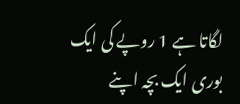لگاتا ہے 1 روپے کی ایک بوری ایک بچہ اپنے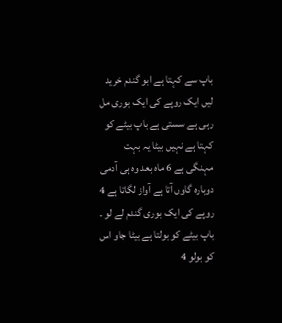باپ سے کہتا ہے ابو گندم خرید لیں ایک روپے کی ایک بوری مل رہی ہے سستی ہے باپ بیٹے کو کہتا ہے نہیں بیٹا یہ بہت مہنگی ہے 6 ماہ بعد وہ ہی آدمی دوبارہ گاوں آتا ہے آواز لگاتا ہے 4 روپے کی ایک بوری گندم لے لو ۔ باپ بیٹے کو بولتا ہے بیٹا جاو اس کو بولو 4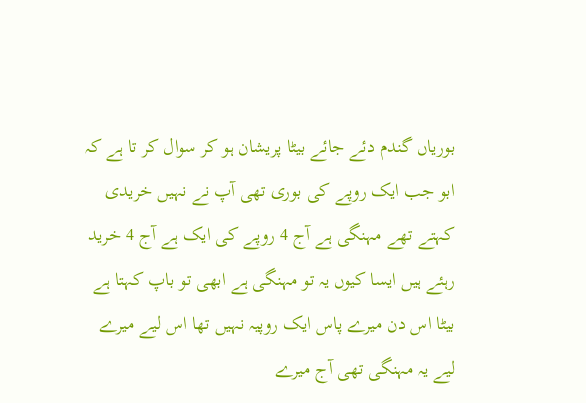بوریاں گندم دئے جائے بیٹا پریشان ہو کر سوال کر تا ہے کہ ابو جب ایک روپے کی بوری تھی آپ نے نہیں خریدی کہتے تھے مہنگی ہے آج 4 روپے کی ایک ہے آج 4 خرید رہئے ہیں ایسا کیوں یہ تو مہنگی ہے ابھی تو باپ کہتا ہے بیٹا اس دن میرے پاس ایک روپیہ نہیں تھا اس لیے میرے لیے یہ مہنگی تھی آج میرے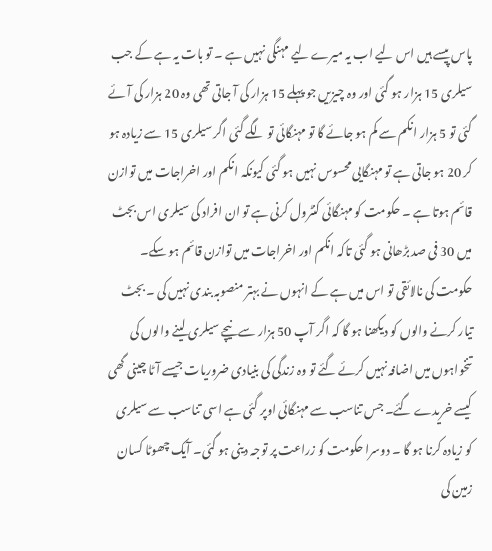پاس پیسے ہیں اس لیے اب یہ میرے لیے مہنگی نہیں ہے ۔ تو بات یہ ہے کے جب سیلری 15 ہزار ہو گئی اور وہ چیزیں جو پہلے 15 ہزار کی آ جاتی تھی وہ 20 ہزار کی آئے گئی تو 5 ہزار انکم سے کم ہو جائے گا تو مہنگائی تو لگے گئی اگر سیلری 15 سے زیادہ ہو کر 20 ہو جاتی ہے تو مہنگایی محسوس نہیں ہو گئی کیونکہ انکم اور اخراجات میں توازن قائم ہوتا ہے ۔ حکومت کو مہنگائی کنٹرول کرنی ہے تو ان افراد کی سیلری اس بجٹ میں 30 فی صد بڑھانی ہو گئی تاکہ انکم اور اخراجات میں توازن قائم ہو سکے۔ حکومت کی نالائقی تو اس میں ہے کے انہوں نے بہتر منصوبہ بندی نہیں کی ۔ بجٹ تیار کرنے والوں کو دیکھنا ہو گا کہ اگر آپ 50 ہزار سے نیچے سیلری لینے والوں کی تنخواہوں میں اضافہ نہیں کرئے گئے تو وہ زندگی کی بنیادی ضروریات جیسے آٹا چینی گھی کیسے خریدے گئے۔ جس تناسب سے مہنگائی اوپر گئی ہے اسی تناسب سے سیلری کو زیادہ کرنا ہو گا ۔ دوسرا حکومت کو زراعت پر توجہ دینی ہو گئی۔ آیک چھوٹا کسان زمین کی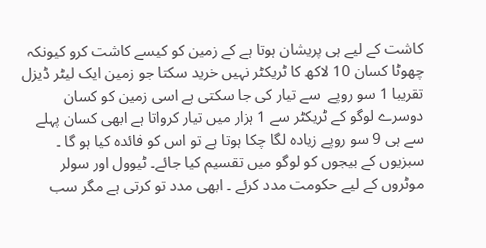کاشت کے لیے ہی پریشان ہوتا ہے کے زمین کو کیسے کاشت کرو کیونکہ چھوٹا کسان 10 لاکھ کا ٹریکٹر نہیں خرید سکتا جو زمین ایک لیٹر ڈیزل تقریبا 1 سو روپے  سے تیار کی جا سکتی ہے اسی زمین کو کسان دوسرے لوگو کے ٹریکٹر سے 1 ہزار میں تیار کرواتا ہے ابھی کسان پہلے سے ہی 9 سو روپے زیادہ لگا چکا ہوتا ہے تو اس کو فائدہ کیا ہو گا ۔ سبزیوں کے بیجوں کو لوگو میں تقسیم کیا جائے۔ ٹیوول اور سولر موٹروں کے لیے حکومت مدد کرئے ۔ ابھی مدد تو کرتی ہے مگر سب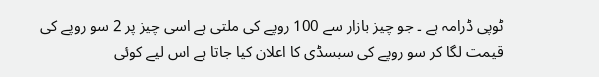ٹوپی ڈرامہ ہے ۔ جو چیز بازار سے 100 روپے کی ملتی ہے اسی چیز پر 2 سو روپے کی قیمت لگا کر سو روپے کی سبسڈی کا اعلان کیا جاتا ہے اس لیے کوئی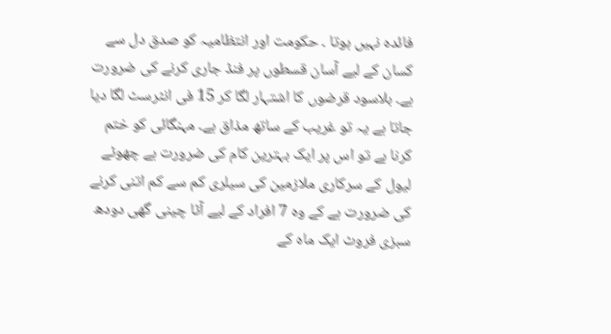فائدہ نہیں ہوتا ۔ حکومت اور انتظامیہ کو صدق دل سے کسان کے لیے آسان قسطوں پر فنڈ جاری کرنے کی ضرورت ہے۔ بلاسود قرضوں کا اشتہار لگا کر 15 فی انٹرسٹ لگا دیا جاتا ہے یہ تو غریب کے ساتھ مذاق ہے۔ مہنگائی کو ختم کرنا ہے تو اس پر ایک بہترین کام کی ضرورت ہے چھوٹے لیول کے سرکاری ملازمین کی سیلری کم سے کم اتنی کرنے کی ضرورت ہے کے وہ 7 افراد کے لیے آٹا چینی گھی دودھ سبزی فروٹ ایک ماہ کے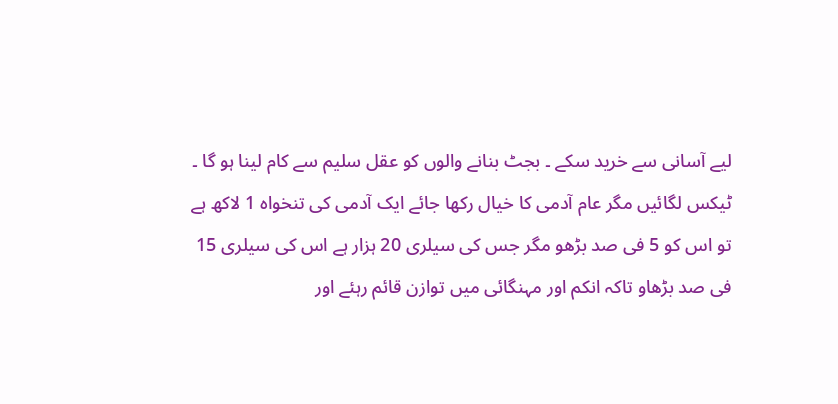لیے آسانی سے خرید سکے ۔ بجٹ بنانے والوں کو عقل سلیم سے کام لینا ہو گا ۔ ٹیکس لگائیں مگر عام آدمی کا خیال رکھا جائے ایک آدمی کی تنخواہ 1 لاکھ ہے تو اس کو 5 فی صد بڑھو مگر جس کی سیلری 20 ہزار ہے اس کی سیلری 15 فی صد بڑھاو تاکہ انکم اور مہنگائی میں توازن قائم رہئے اور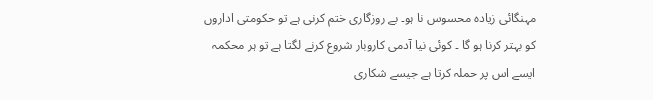مہنگائی زیادہ محسوس نا ہو۔ بے روزگاری ختم کرنی ہے تو حکومتی اداروں کو بہتر کرنا ہو گا ۔ کوئی نیا آدمی کاروبار شروع کرنے لگتا ہے تو ہر محکمہ ایسے اس پر حملہ کرتا ہے جیسے شکاری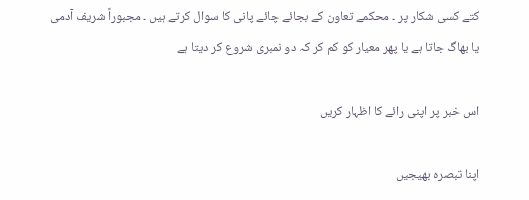کتے کسی شکار پر ۔ محکمے تعاون کے بجائے چائے پانی کا سوال کرتے ہیں ۔ مجبوراً شریف آدمی یا بھاگ جاتا ہے یا پھر معیار کو کم کر کہ دو نمبری شروع کر دیتا ہے

اس خبر پر اپنی رائے کا اظہار کریں

اپنا تبصرہ بھیجیں